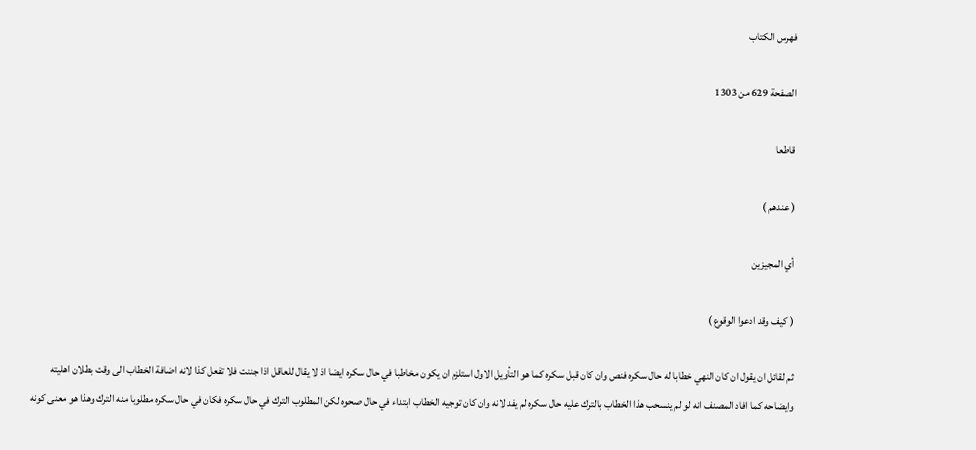فهرس الكتاب

الصفحة 629 من 1303

قاطعا

( عندهم )

أي المجيزين

( كيف وقد ادعوا الوقوع )

ثم لقائل ان يقول ان كان النهي خطابا له حال سكره فنص وان كان قبل سكره كما هو التأويل الاول استلزم ان يكون مخاطبا في حال سكره ايضا اذ لا يقال للعاقل اذا جننت فلا تفعل كذا لانه اضافة الخطاب الى وقت بطلان اهليته وايضاحه كما افاد المصنف انه لو لم ينسحب هذا الخطاب بالترك عليه حال سكره لم يفد لانه وان كان توجيه الخطاب ابتداء في حال صحوه لكن المطلوب الترك في حال سكره فكان في حال سكره مطلوبا منه الترك وهذا هو معنى كونه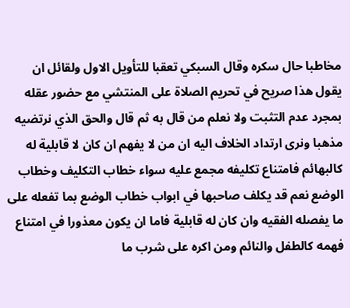مخاطبا حال سكره وقال السبكي تعقبا للتأويل الاول ولقائل ان يقول هذا صريح في تحريم الصلاة على المنتشي مع حضور عقله بمجرد عدم التثبت ولا نعلم من قال به ثم قال والحق الذي نرتضيه مذهبا ونرى ارتداد الخلاف اليه ان من لا يفهم ان كان لا قابلية له كالبهائم فامتناع تكليفه مجمع عليه سواء خطاب التكليف وخطاب الوضع نعم قد يكلف صاحبها في ابواب خطاب الوضع بما تفعله على ما يفصله الفقيه وان كان له قابلية فاما ان يكون معذورا في امتناع فهمه كالطفل والنائم ومن اكره على شرب ما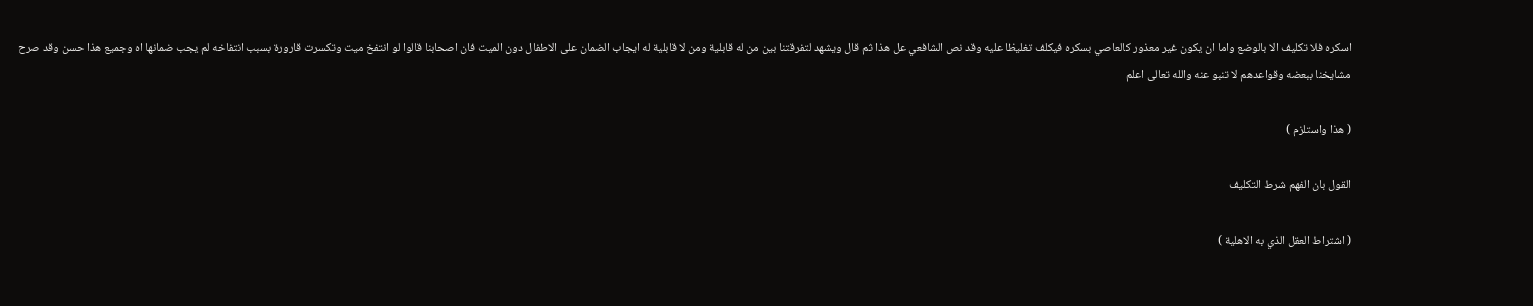اسكره فلا تكليف الا بالوضع واما ان يكون غير معذور كالعاصي بسكره فيكلف تغليظا عليه وقد نص الشافعي عل هذا ثم قال ويشهد لتفرقتنا بين من له قابلية ومن لا قابلية له ايجاب الضمان على الاطفال دون الميت فان اصحابنا قالوا لو انتفخ ميت وتكسرت قارورة بسبب انتفاخه لم يجب ضمانها اه وجميع هذا حسن وقد صرح مشايخنا ببعضه وقواعدهم لا تنبو عنه والله تعالى اعلم

( هذا واستلزم )

القول بان الفهم شرط التكليف

( اشتراط العقل الذي به الاهلية )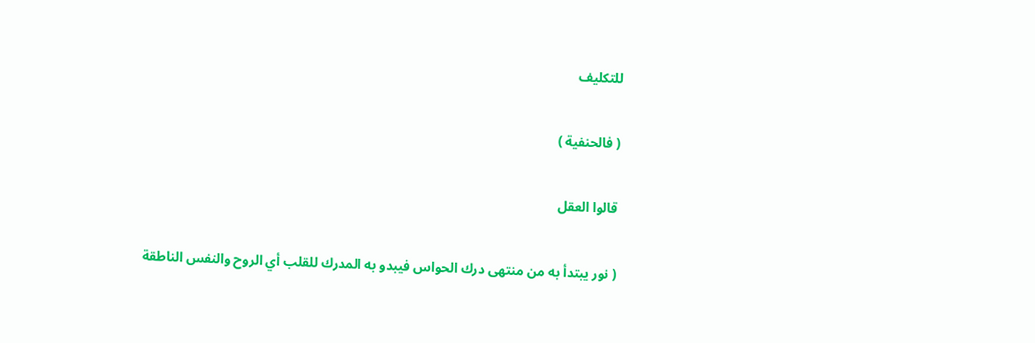للتكليف

( فالحنفية )

قالوا العقل

( نور يبتدأ به من منتهى درك الحواس فيبدو به المدرك للقلب أي الروح والنفس الناطقة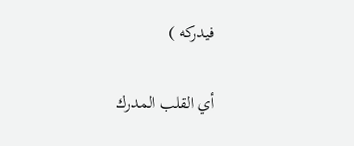فيدركه )

أي القلب المدرك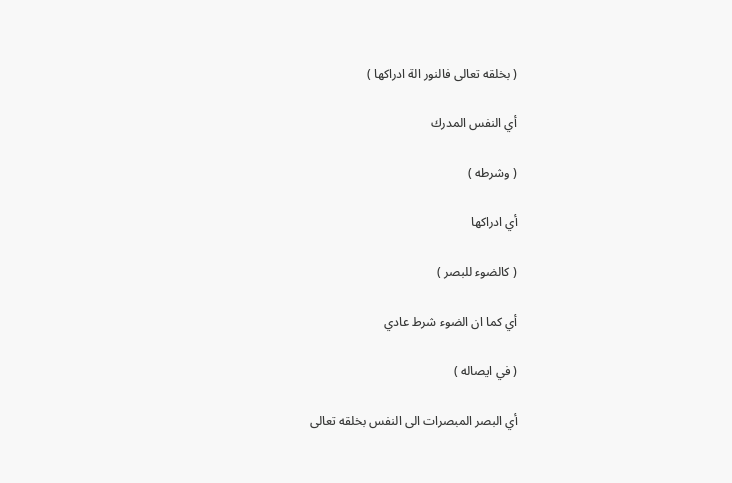( بخلقه تعالى فالنور الة ادراكها )

أي النفس المدرك

( وشرطه )

أي ادراكها

( كالضوء للبصر )

أي كما ان الضوء شرط عادي

( في ايصاله )

أي البصر المبصرات الى النفس بخلقه تعالى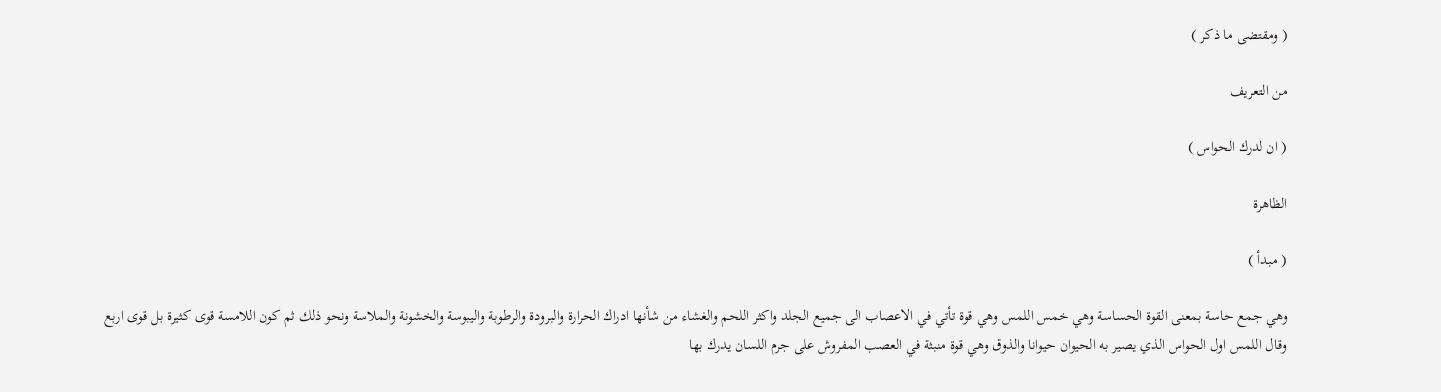( ومقتضى ما ذكر )

من التعريف

( ان لدرك الحواس )

الظاهرة

( مبدأ )

وهي جمع حاسة بمعنى القوة الحساسة وهي خمس اللمس وهي قوة تأتي في الاعصاب الى جميع الجلد واكثر اللحم والغشاء من شأنها ادراك الحرارة والبرودة والرطوبة واليبوسة والخشونة والملاسة ونحو ذلك ثم كون اللامسة قوى كثيرة بل قوى اربع وقال اللمس اول الحواس الذي يصير به الحيوان حيوانا والذوق وهي قوة منبثة في العصب المفروش على جرم اللسان يدرك بها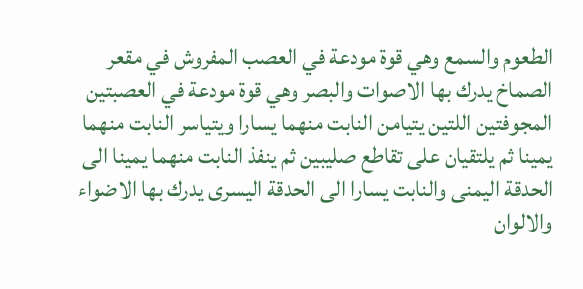الطعوم والسمع وهي قوة مودعة في العصب المفروش في مقعر الصماخ يدرك بها الاصوات والبصر وهي قوة مودعة في العصبتين المجوفتين اللتين يتيامن النابت منهما يسارا ويتياسر النابت منهما يمينا ثم يلتقيان على تقاطع صليبين ثم ينفذ النابت منهما يمينا الى الحدقة اليمنى والنابت يسارا الى الحدقة اليسرى يدرك بها الاضواء والالوان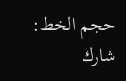حجم الخط:
شارك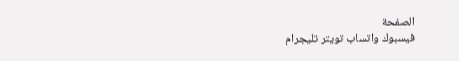الصفحة
فيسبوك واتساب تويتر تليجرام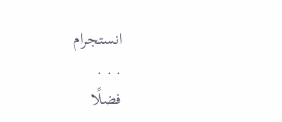انستجرام
. . .
فضلًا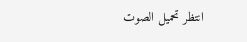انتظر تحميل الصوت